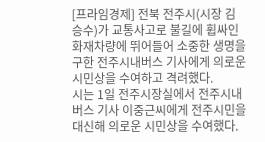[프라임경제] 전북 전주시(시장 김승수)가 교통사고로 불길에 휩싸인 화재차량에 뛰어들어 소중한 생명을 구한 전주시내버스 기사에게 의로운 시민상을 수여하고 격려했다.
시는 1일 전주시장실에서 전주시내버스 기사 이중근씨에게 전주시민을 대신해 의로운 시민상을 수여했다.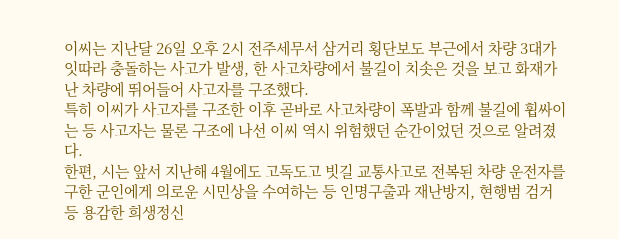이씨는 지난달 26일 오후 2시 전주세무서 삼거리 횡단보도 부근에서 차량 3대가 잇따라 충돌하는 사고가 발생, 한 사고차량에서 불길이 치솟은 것을 보고 화재가 난 차량에 뛰어들어 사고자를 구조했다.
특히 이씨가 사고자를 구조한 이후 곧바로 사고차량이 폭발과 함께 불길에 휩싸이는 등 사고자는 물론 구조에 나선 이씨 역시 위험했던 순간이었던 것으로 알려졌다.
한편, 시는 앞서 지난해 4월에도 고독도고 빗길 교통사고로 전복된 차량 운전자를 구한 군인에게 의로운 시민상을 수여하는 등 인명구출과 재난방지, 현행범 검거 등 용감한 희생정신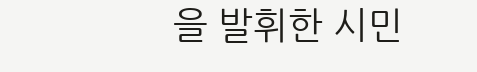을 발휘한 시민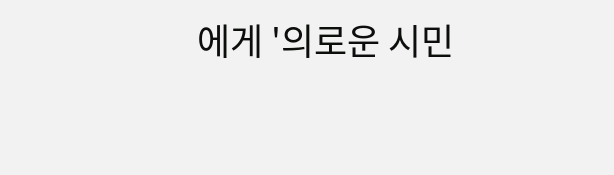에게 '의로운 시민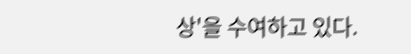상'을 수여하고 있다.